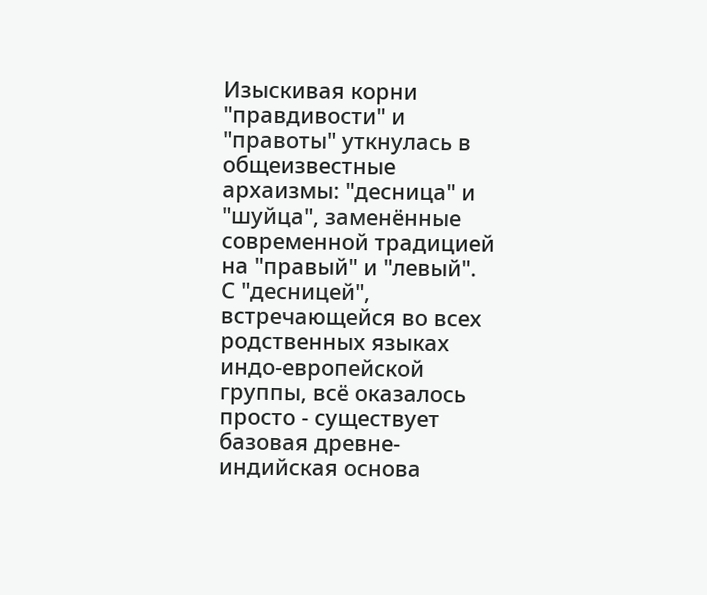Изыскивая корни "правдивости" и "правоты" уткнулась в общеизвестные архаизмы: "десница" и "шуйца", заменённые современной традицией на "правый" и "левый".
С "десницей", встречающейся во всех родственных языках индо-европейской группы, всё оказалось просто - существует базовая древне-индийская основа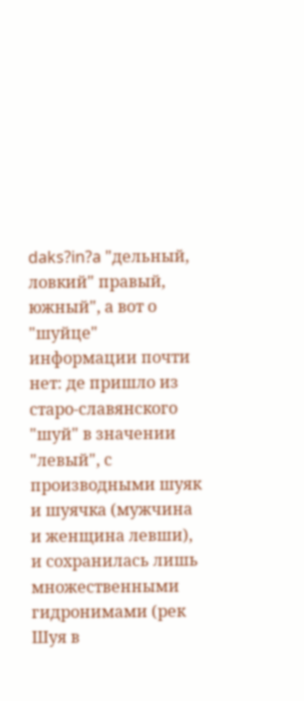daks?in?a "дельный, ловкий" правый, южный", а вот о "шуйце" информации почти нет: де пришло из старо-славянского "шуй" в значении "левый", с производными шуяк и шуячка (мужчина и женщина левши), и сохранилась лишь множественными гидронимами (рек Шуя в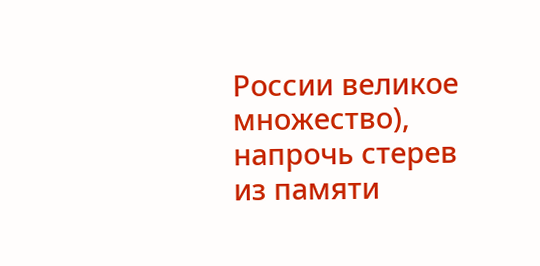России великое множество), напрочь стерев из памяти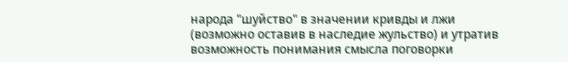народа "шуйство" в значении кривды и лжи (возможно оставив в наследие жульство) и утратив возможность понимания смысла поговорки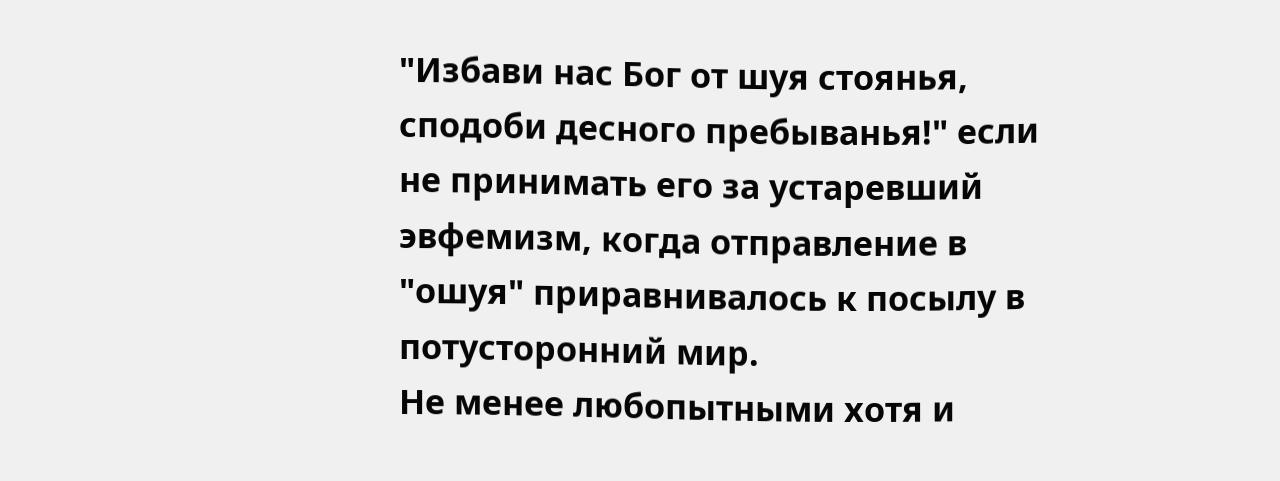"Избави нас Бог от шуя стоянья, сподоби десного пребыванья!" если не принимать его за устаревший эвфемизм, когда отправление в "ошуя" приравнивалось к посылу в потусторонний мир.
Не менее любопытными хотя и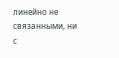линейно не связанными, ни с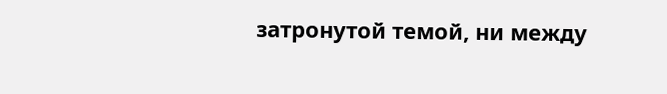затронутой темой, ни между